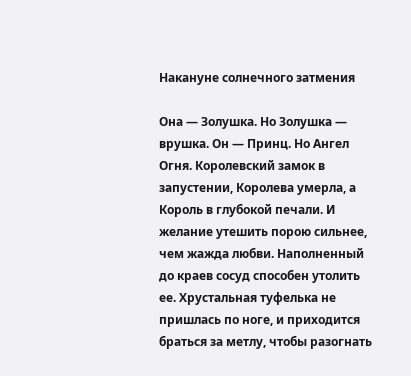Накануне солнечного затмения

Она — Золушка. Но Золушка — врушка. Он — Принц. Но Ангел Огня. Королевский замок в запустении, Королева умерла, а Король в глубокой печали. И желание утешить порою сильнее, чем жажда любви. Наполненный до краев сосуд способен утолить ее. Хрустальная туфелька не пришлась по ноге, и приходится браться за метлу, чтобы разогнать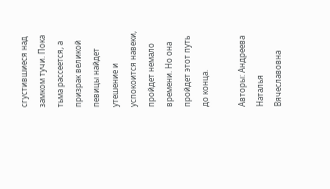сгустившиеся над замком тучи. Пока тьма рассеется, а призрак великой певицы найдет утешение и успокоится навеки, пройдет немало времени. Но она пройдет этот путь до конца.

Авторы: Андреева Наталья Вячеславовна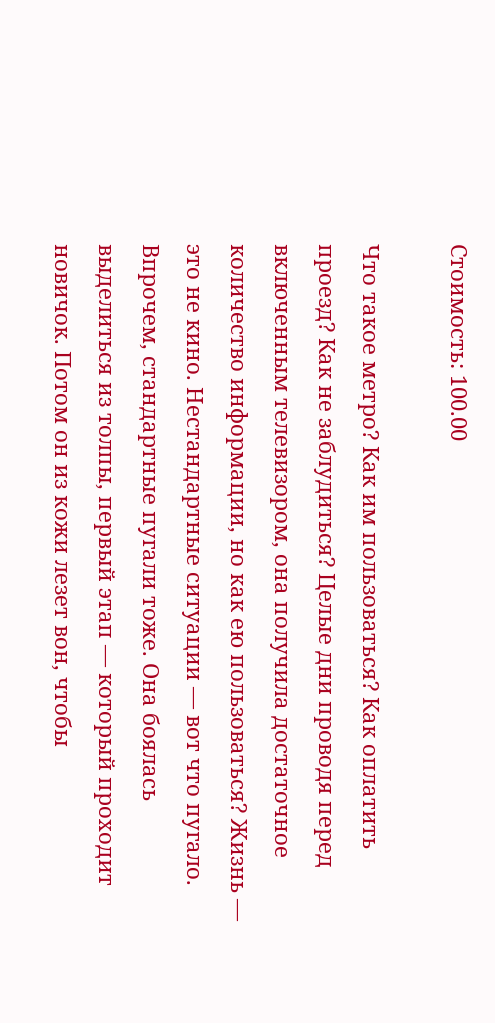Стоимость: 100.00

Что такое метро? Как им пользоваться? Как оплатить проезд? Как не заблудиться? Целые дни проводя перед включенным телевизором, она получила достаточное количество информации, но как ею пользоваться? Жизнь — это не кино. Нестандартные ситуации — вот что пугало. Впрочем, стандартные пугали тоже. Она боялась выделиться из толпы, первый этап — который проходит новичок. Потом он из кожи лезет вон, чтобы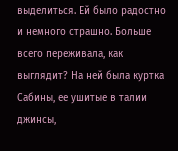выделиться. Ей было радостно и немного страшно. Больше всего переживала, как выглядит? На ней была куртка Сабины, ее ушитые в талии джинсы,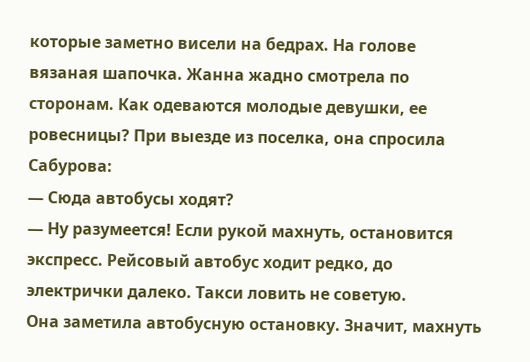которые заметно висели на бедрах. На голове вязаная шапочка. Жанна жадно смотрела по сторонам. Как одеваются молодые девушки, ее ровесницы? При выезде из поселка, она спросила Сабурова:
— Сюда автобусы ходят?
— Ну разумеется! Если рукой махнуть, остановится экспресс. Рейсовый автобус ходит редко, до электрички далеко. Такси ловить не советую.
Она заметила автобусную остановку. Значит, махнуть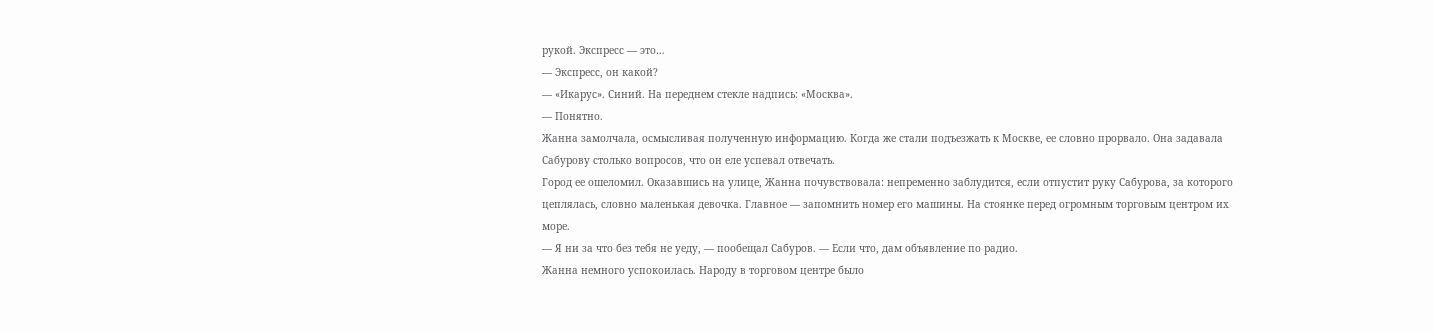рукой. Экспресс — это…
— Экспресс, он какой?
— «Икарус». Синий. На переднем стекле надпись: «Москва».
— Понятно.
Жанна замолчала, осмысливая полученную информацию. Когда же стали подъезжать к Москве, ее словно прорвало. Она задавала Сабурову столько вопросов, что он еле успевал отвечать.
Город ее ошеломил. Оказавшись на улице, Жанна почувствовала: непременно заблудится, если отпустит руку Сабурова, за которого цеплялась, словно маленькая девочка. Главное — запомнить номер его машины. На стоянке перед огромным торговым центром их море.
— Я ни за что без тебя не уеду, — пообещал Сабуров. — Если что, дам объявление по радио.
Жанна немного успокоилась. Народу в торговом центре было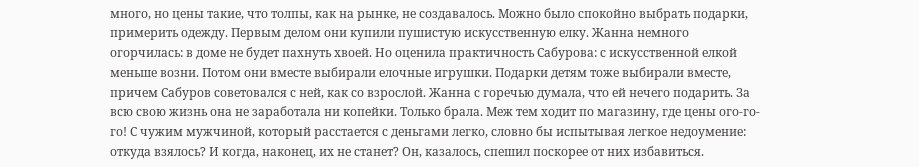много, но цены такие, что толпы, как на рынке, не создавалось. Можно было спокойно выбрать подарки, примерить одежду. Первым делом они купили пушистую искусственную елку. Жанна немного огорчилась: в доме не будет пахнуть хвоей. Но оценила практичность Сабурова: с искусственной елкой меньше возни. Потом они вместе выбирали елочные игрушки. Подарки детям тоже выбирали вместе, причем Сабуров советовался с ней, как со взрослой. Жанна с горечью думала, что ей нечего подарить. За всю свою жизнь она не заработала ни копейки. Только брала. Меж тем ходит по магазину, где цены ого-го-го! С чужим мужчиной, который расстается с деньгами легко, словно бы испытывая легкое недоумение: откуда взялось? И когда, наконец, их не станет? Он, казалось, спешил поскорее от них избавиться.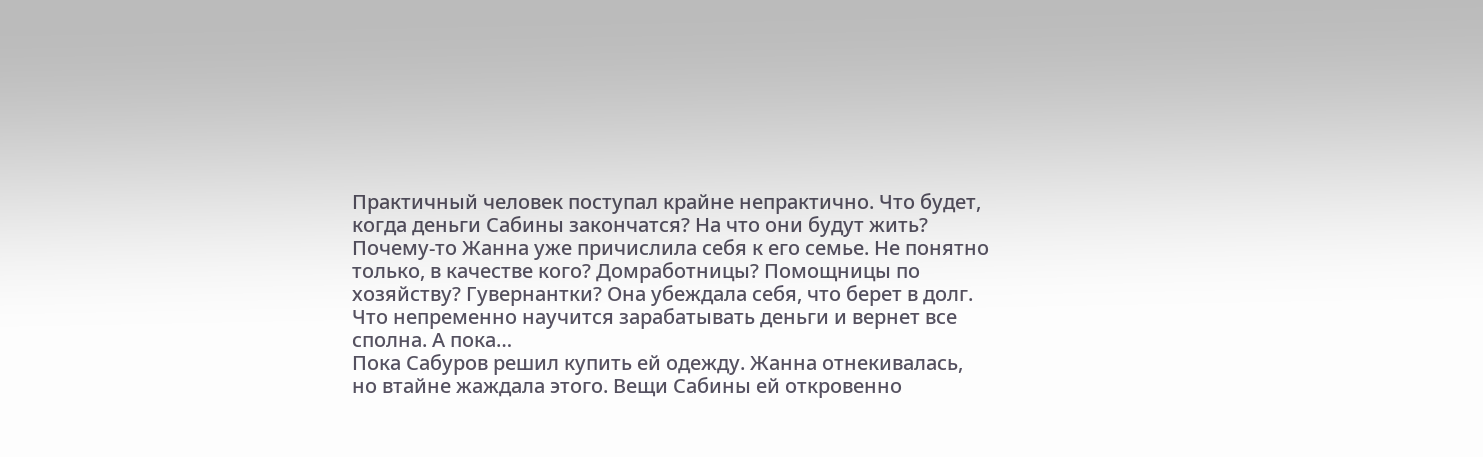Практичный человек поступал крайне непрактично. Что будет, когда деньги Сабины закончатся? На что они будут жить? Почему-то Жанна уже причислила себя к его семье. Не понятно только, в качестве кого? Домработницы? Помощницы по хозяйству? Гувернантки? Она убеждала себя, что берет в долг. Что непременно научится зарабатывать деньги и вернет все сполна. А пока…
Пока Сабуров решил купить ей одежду. Жанна отнекивалась, но втайне жаждала этого. Вещи Сабины ей откровенно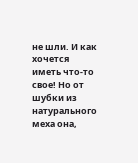не шли. И как хочется иметь что-то свое! Но от шубки из натурального меха она,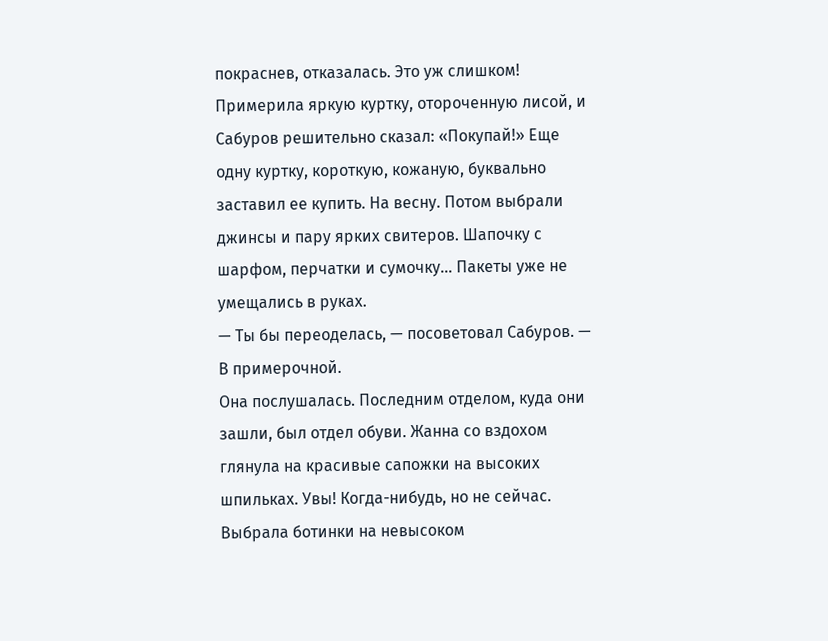покраснев, отказалась. Это уж слишком! Примерила яркую куртку, отороченную лисой, и Сабуров решительно сказал: «Покупай!» Еще одну куртку, короткую, кожаную, буквально заставил ее купить. На весну. Потом выбрали джинсы и пару ярких свитеров. Шапочку с шарфом, перчатки и сумочку… Пакеты уже не умещались в руках.
— Ты бы переоделась, — посоветовал Сабуров. — В примерочной.
Она послушалась. Последним отделом, куда они зашли, был отдел обуви. Жанна со вздохом глянула на красивые сапожки на высоких шпильках. Увы! Когда-нибудь, но не сейчас. Выбрала ботинки на невысоком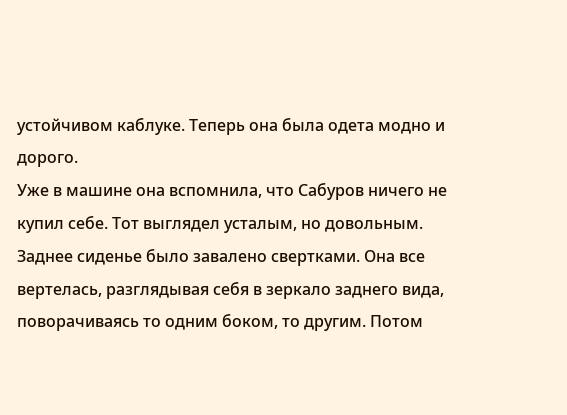устойчивом каблуке. Теперь она была одета модно и дорого.
Уже в машине она вспомнила, что Сабуров ничего не купил себе. Тот выглядел усталым, но довольным. Заднее сиденье было завалено свертками. Она все вертелась, разглядывая себя в зеркало заднего вида, поворачиваясь то одним боком, то другим. Потом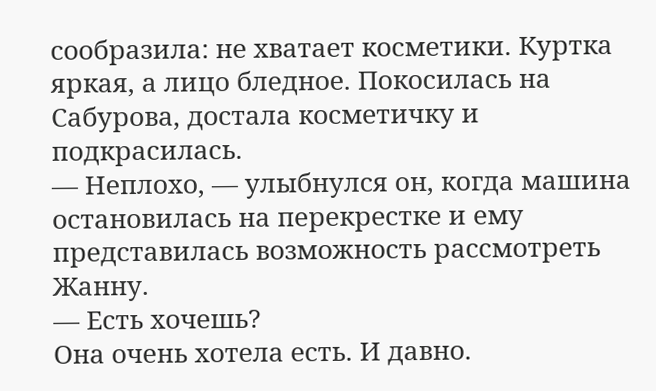сообразила: не хватает косметики. Куртка яркая, а лицо бледное. Покосилась на Сабурова, достала косметичку и подкрасилась.
— Неплохо, — улыбнулся он, когда машина остановилась на перекрестке и ему представилась возможность рассмотреть Жанну.
— Есть хочешь?
Она очень хотела есть. И давно.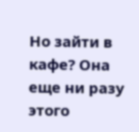Но зайти в кафе? Она еще ни разу этого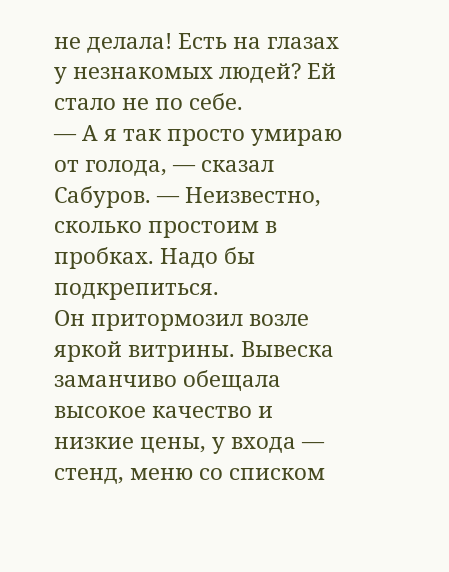не делала! Есть на глазах у незнакомых людей? Ей стало не по себе.
— А я так просто умираю от голода, — сказал Сабуров. — Неизвестно, сколько простоим в пробках. Надо бы подкрепиться.
Он притормозил возле яркой витрины. Вывеска заманчиво обещала высокое качество и низкие цены, у входа — стенд, меню со списком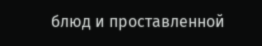блюд и проставленной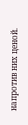напротив них ценой.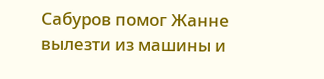Сабуров помог Жанне вылезти из машины и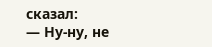сказал:
— Ну-ну, не